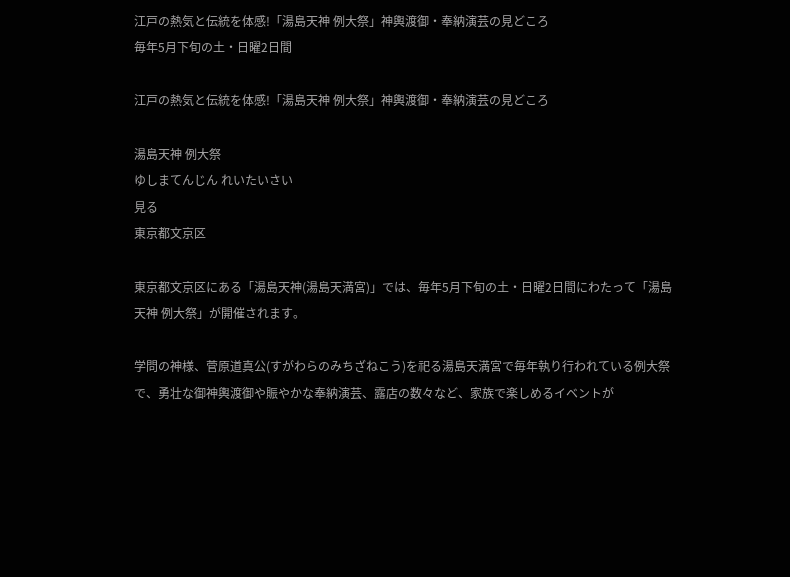江戸の熱気と伝統を体感!「湯島天神 例大祭」神輿渡御・奉納演芸の見どころ
毎年5月下旬の土・日曜2日間

江戸の熱気と伝統を体感!「湯島天神 例大祭」神輿渡御・奉納演芸の見どころ

湯島天神 例大祭
ゆしまてんじん れいたいさい
見る
東京都文京区

東京都文京区にある「湯島天神(湯島天満宮)」では、毎年5月下旬の土・日曜2日間にわたって「湯島天神 例大祭」が開催されます。

学問の神様、菅原道真公(すがわらのみちざねこう)を祀る湯島天満宮で毎年執り行われている例大祭で、勇壮な御神輿渡御や賑やかな奉納演芸、露店の数々など、家族で楽しめるイベントが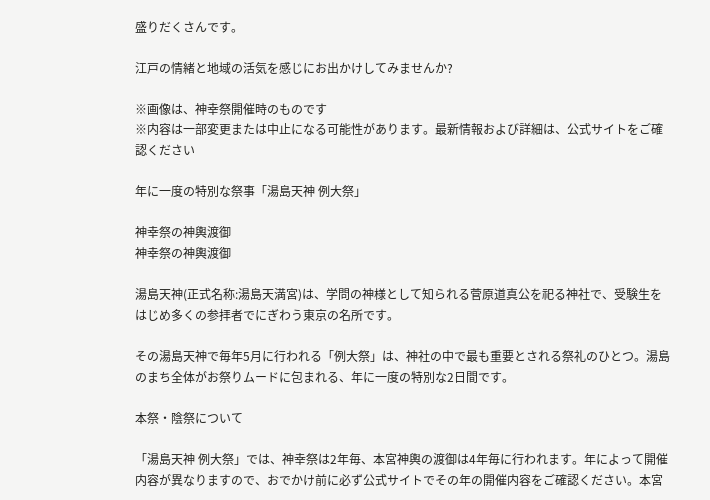盛りだくさんです。

江戸の情緒と地域の活気を感じにお出かけしてみませんか?

※画像は、神幸祭開催時のものです
※内容は一部変更または中止になる可能性があります。最新情報および詳細は、公式サイトをご確認ください

年に一度の特別な祭事「湯島天神 例大祭」

神幸祭の神輿渡御
神幸祭の神輿渡御

湯島天神(正式名称:湯島天満宮)は、学問の神様として知られる菅原道真公を祀る神社で、受験生をはじめ多くの参拝者でにぎわう東京の名所です。

その湯島天神で毎年5月に行われる「例大祭」は、神社の中で最も重要とされる祭礼のひとつ。湯島のまち全体がお祭りムードに包まれる、年に一度の特別な2日間です。

本祭・陰祭について

「湯島天神 例大祭」では、神幸祭は2年毎、本宮神輿の渡御は4年毎に行われます。年によって開催内容が異なりますので、おでかけ前に必ず公式サイトでその年の開催内容をご確認ください。本宮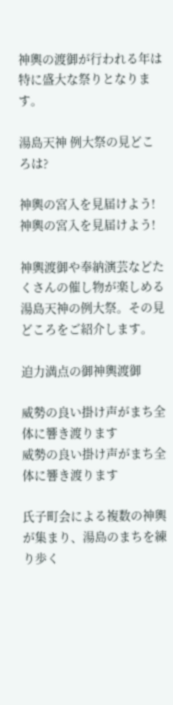神輿の渡御が行われる年は特に盛大な祭りとなります。

湯島天神 例大祭の見どころは?

神輿の宮入を見届けよう!
神輿の宮入を見届けよう!

神輿渡御や奉納演芸などたくさんの催し物が楽しめる湯島天神の例大祭。その見どころをご紹介します。

迫力満点の御神輿渡御

威勢の良い掛け声がまち全体に響き渡ります
威勢の良い掛け声がまち全体に響き渡ります

氏子町会による複数の神輿が集まり、湯島のまちを練り歩く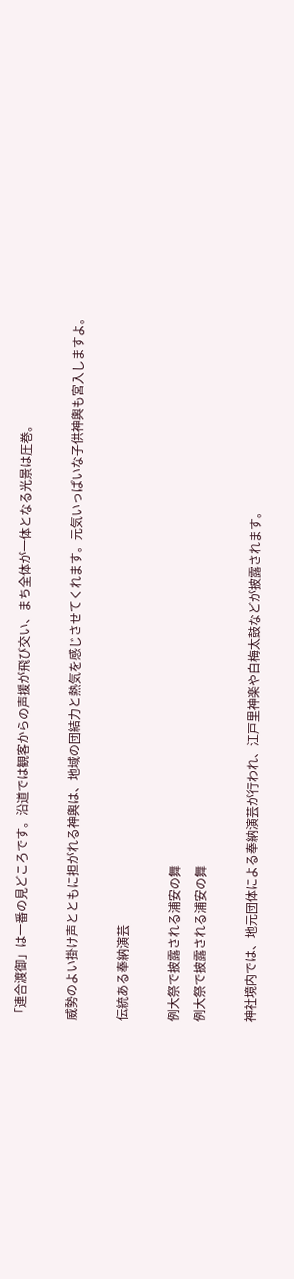「連合渡御」は一番の見どころです。沿道では観客からの声援が飛び交い、まち全体が一体となる光景は圧巻。

威勢のよい掛け声とともに担がれる神輿は、地域の団結力と熱気を感じさせてくれます。元気いっぱいな子供神輿も宮入しますよ。

伝統ある奉納演芸

例大祭で披露される浦安の舞
例大祭で披露される浦安の舞

神社境内では、地元団体による奉納演芸が行われ、江戸里神楽や白梅太鼓などが披露されます。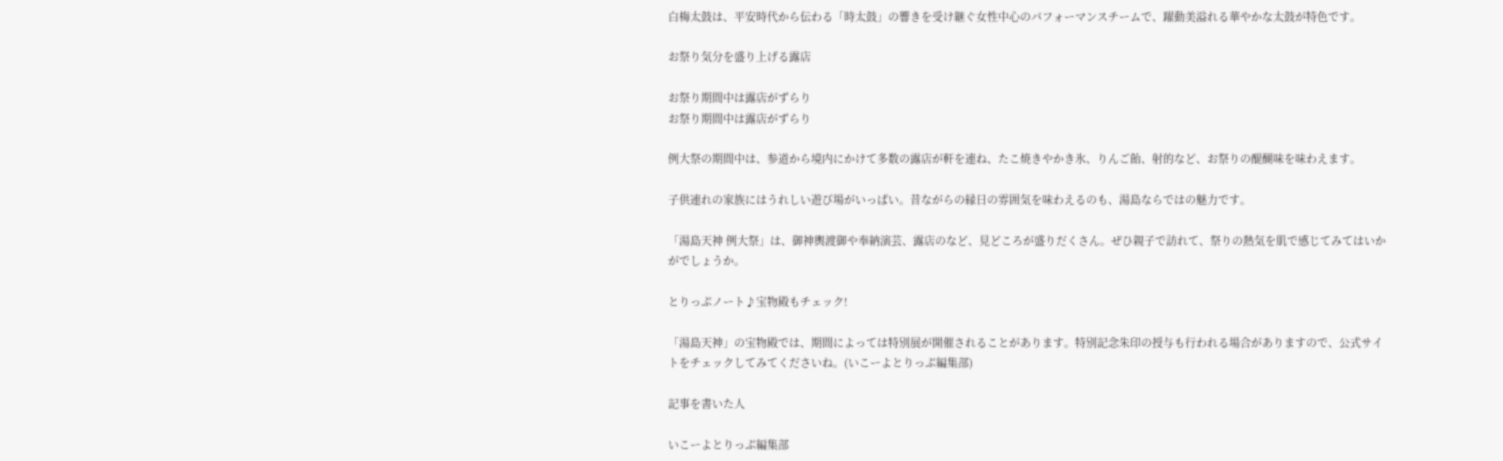白梅太鼓は、平安時代から伝わる「時太鼓」の響きを受け継ぐ女性中心のパフォーマンスチームで、躍動美溢れる華やかな太鼓が特色です。

お祭り気分を盛り上げる露店

お祭り期間中は露店がずらり
お祭り期間中は露店がずらり

例大祭の期間中は、参道から境内にかけて多数の露店が軒を連ね、たこ焼きやかき氷、りんご飴、射的など、お祭りの醍醐味を味わえます。

子供連れの家族にはうれしい遊び場がいっぱい。昔ながらの縁日の雰囲気を味わえるのも、湯島ならではの魅力です。

「湯島天神 例大祭」は、御神輿渡御や奉納演芸、露店のなど、見どころが盛りだくさん。ぜひ親子で訪れて、祭りの熱気を肌で感じてみてはいかがでしょうか。

とりっぷノート♪宝物殿もチェック!

「湯島天神」の宝物殿では、期間によっては特別展が開催されることがあります。特別記念朱印の授与も行われる場合がありますので、公式サイトをチェックしてみてくださいね。(いこーよとりっぷ編集部)

記事を書いた人

いこーよとりっぷ編集部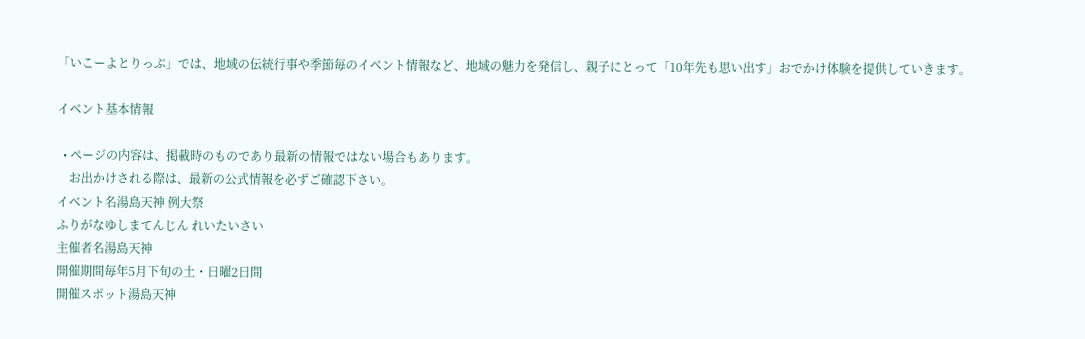「いこーよとりっぷ」では、地域の伝統行事や季節毎のイベント情報など、地域の魅力を発信し、親子にとって「10年先も思い出す」おでかけ体験を提供していきます。

イベント基本情報

  • ページの内容は、掲載時のものであり最新の情報ではない場合もあります。
    お出かけされる際は、最新の公式情報を必ずご確認下さい。
イベント名湯島天神 例大祭
ふりがなゆしまてんじん れいたいさい
主催者名湯島天神
開催期間毎年5月下旬の土・日曜2日間
開催スポット湯島天神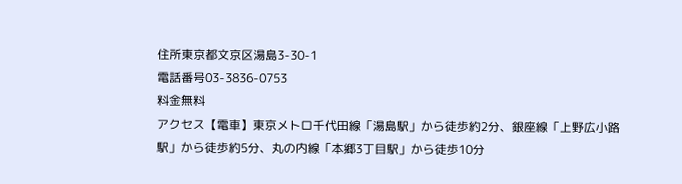住所東京都文京区湯島3-30-1
電話番号03-3836-0753
料金無料
アクセス【電車】東京メトロ千代田線「湯島駅」から徒歩約2分、銀座線「上野広小路駅」から徒歩約5分、丸の内線「本郷3丁目駅」から徒歩10分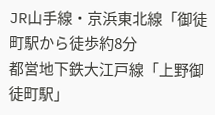JR山手線・京浜東北線「御徒町駅から徒歩約8分
都営地下鉄大江戸線「上野御徒町駅」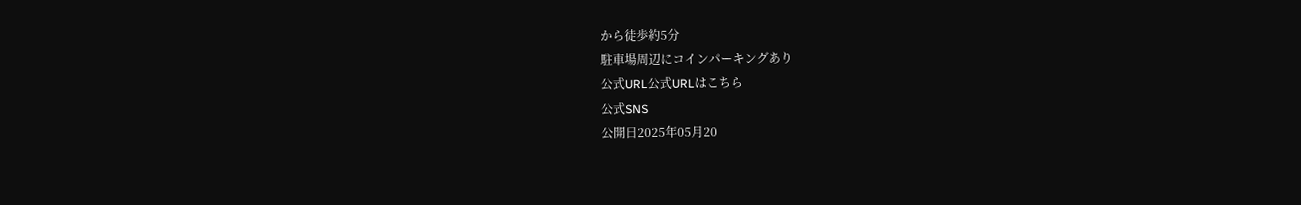から徒歩約5分
駐車場周辺にコインパーキングあり
公式URL公式URLはこちら
公式SNS
公開日2025年05月20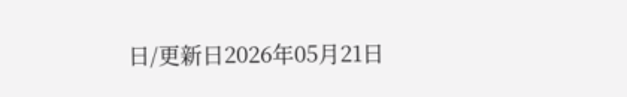日/更新日2026年05月21日